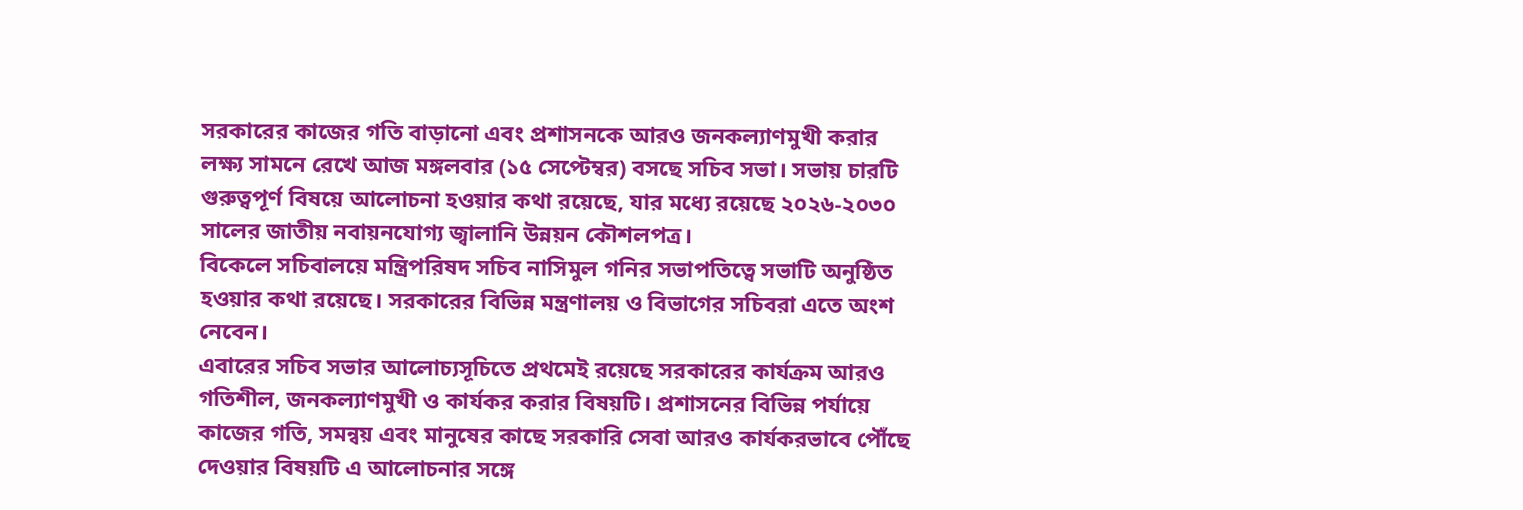সরকারের কাজের গতি বাড়ানো এবং প্রশাসনকে আরও জনকল্যাণমুখী করার লক্ষ্য সামনে রেখে আজ মঙ্গলবার (১৫ সেপ্টেম্বর) বসছে সচিব সভা। সভায় চারটি গুরুত্বপূর্ণ বিষয়ে আলোচনা হওয়ার কথা রয়েছে, যার মধ্যে রয়েছে ২০২৬-২০৩০ সালের জাতীয় নবায়নযোগ্য জ্বালানি উন্নয়ন কৌশলপত্র।
বিকেলে সচিবালয়ে মন্ত্রিপরিষদ সচিব নাসিমুল গনির সভাপতিত্বে সভাটি অনুষ্ঠিত হওয়ার কথা রয়েছে। সরকারের বিভিন্ন মন্ত্রণালয় ও বিভাগের সচিবরা এতে অংশ নেবেন।
এবারের সচিব সভার আলোচ্যসূচিতে প্রথমেই রয়েছে সরকারের কার্যক্রম আরও গতিশীল, জনকল্যাণমুখী ও কার্যকর করার বিষয়টি। প্রশাসনের বিভিন্ন পর্যায়ে কাজের গতি, সমন্বয় এবং মানুষের কাছে সরকারি সেবা আরও কার্যকরভাবে পৌঁছে দেওয়ার বিষয়টি এ আলোচনার সঙ্গে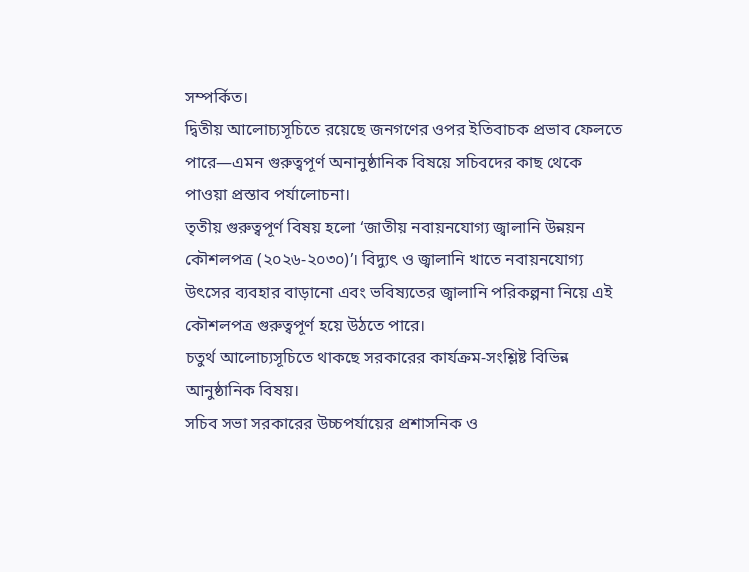সম্পর্কিত।
দ্বিতীয় আলোচ্যসূচিতে রয়েছে জনগণের ওপর ইতিবাচক প্রভাব ফেলতে পারে—এমন গুরুত্বপূর্ণ অনানুষ্ঠানিক বিষয়ে সচিবদের কাছ থেকে পাওয়া প্রস্তাব পর্যালোচনা।
তৃতীয় গুরুত্বপূর্ণ বিষয় হলো ‘জাতীয় নবায়নযোগ্য জ্বালানি উন্নয়ন কৌশলপত্র (২০২৬-২০৩০)’। বিদ্যুৎ ও জ্বালানি খাতে নবায়নযোগ্য উৎসের ব্যবহার বাড়ানো এবং ভবিষ্যতের জ্বালানি পরিকল্পনা নিয়ে এই কৌশলপত্র গুরুত্বপূর্ণ হয়ে উঠতে পারে।
চতুর্থ আলোচ্যসূচিতে থাকছে সরকারের কার্যক্রম-সংশ্লিষ্ট বিভিন্ন আনুষ্ঠানিক বিষয়।
সচিব সভা সরকারের উচ্চপর্যায়ের প্রশাসনিক ও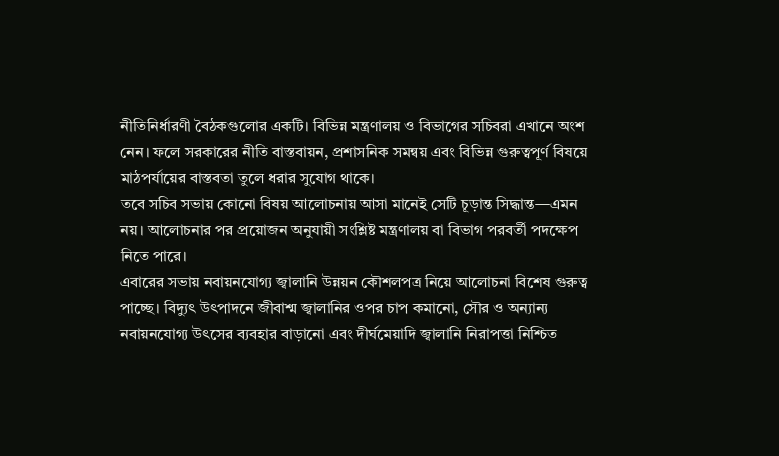নীতিনির্ধারণী বৈঠকগুলোর একটি। বিভিন্ন মন্ত্রণালয় ও বিভাগের সচিবরা এখানে অংশ নেন। ফলে সরকারের নীতি বাস্তবায়ন, প্রশাসনিক সমন্বয় এবং বিভিন্ন গুরুত্বপূর্ণ বিষয়ে মাঠপর্যায়ের বাস্তবতা তুলে ধরার সুযোগ থাকে।
তবে সচিব সভায় কোনো বিষয় আলোচনায় আসা মানেই সেটি চূড়ান্ত সিদ্ধান্ত—এমন নয়। আলোচনার পর প্রয়োজন অনুযায়ী সংশ্লিষ্ট মন্ত্রণালয় বা বিভাগ পরবর্তী পদক্ষেপ নিতে পারে।
এবারের সভায় নবায়নযোগ্য জ্বালানি উন্নয়ন কৌশলপত্র নিয়ে আলোচনা বিশেষ গুরুত্ব পাচ্ছে। বিদ্যুৎ উৎপাদনে জীবাশ্ম জ্বালানির ওপর চাপ কমানো, সৌর ও অন্যান্য নবায়নযোগ্য উৎসের ব্যবহার বাড়ানো এবং দীর্ঘমেয়াদি জ্বালানি নিরাপত্তা নিশ্চিত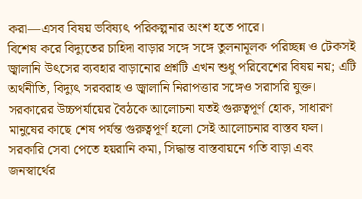করা—এসব বিষয় ভবিষ্যৎ পরিকল্পনার অংশ হতে পারে।
বিশেষ করে বিদ্যুতের চাহিদা বাড়ার সঙ্গে সঙ্গে তুলনামূলক পরিচ্ছন্ন ও টেকসই জ্বালানি উৎসের ব্যবহার বাড়ানোর প্রশ্নটি এখন শুধু পরিবেশের বিষয় নয়; এটি অর্থনীতি, বিদ্যুৎ সরবরাহ ও জ্বালানি নিরাপত্তার সঙ্গেও সরাসরি যুক্ত।
সরকারের উচ্চপর্যায়ের বৈঠকে আলোচনা যতই গুরুত্বপূর্ণ হোক, সাধারণ মানুষের কাছে শেষ পর্যন্ত গুরুত্বপূর্ণ হলো সেই আলোচনার বাস্তব ফল। সরকারি সেবা পেতে হয়রানি কমা, সিদ্ধান্ত বাস্তবায়নে গতি বাড়া এবং জনস্বার্থের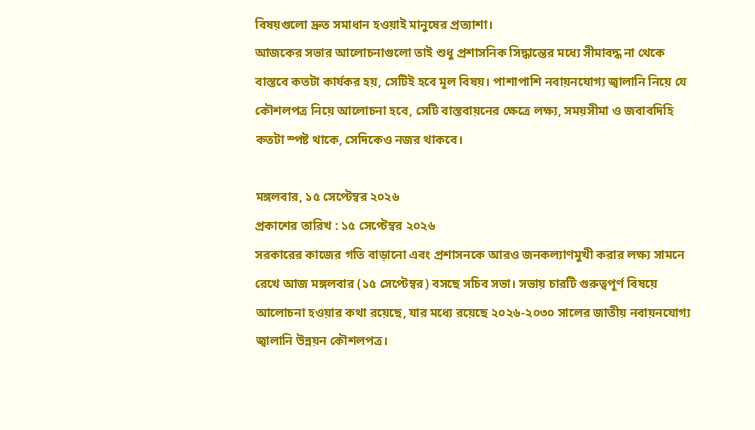বিষয়গুলো দ্রুত সমাধান হওয়াই মানুষের প্রত্যাশা।
আজকের সভার আলোচনাগুলো তাই শুধু প্রশাসনিক সিদ্ধান্তের মধ্যে সীমাবদ্ধ না থেকে বাস্তবে কতটা কার্যকর হয়, সেটিই হবে মূল বিষয়। পাশাপাশি নবায়নযোগ্য জ্বালানি নিয়ে যে কৌশলপত্র নিয়ে আলোচনা হবে, সেটি বাস্তবায়নের ক্ষেত্রে লক্ষ্য, সময়সীমা ও জবাবদিহি কতটা স্পষ্ট থাকে, সেদিকেও নজর থাকবে।

মঙ্গলবার, ১৫ সেপ্টেম্বর ২০২৬
প্রকাশের তারিখ : ১৫ সেপ্টেম্বর ২০২৬
সরকারের কাজের গতি বাড়ানো এবং প্রশাসনকে আরও জনকল্যাণমুখী করার লক্ষ্য সামনে রেখে আজ মঙ্গলবার (১৫ সেপ্টেম্বর) বসছে সচিব সভা। সভায় চারটি গুরুত্বপূর্ণ বিষয়ে আলোচনা হওয়ার কথা রয়েছে, যার মধ্যে রয়েছে ২০২৬-২০৩০ সালের জাতীয় নবায়নযোগ্য জ্বালানি উন্নয়ন কৌশলপত্র।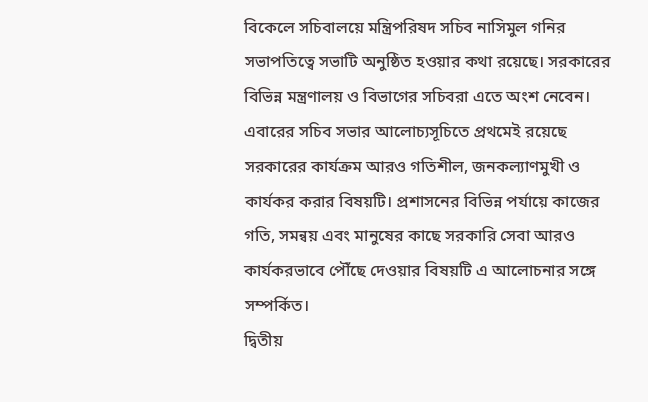বিকেলে সচিবালয়ে মন্ত্রিপরিষদ সচিব নাসিমুল গনির সভাপতিত্বে সভাটি অনুষ্ঠিত হওয়ার কথা রয়েছে। সরকারের বিভিন্ন মন্ত্রণালয় ও বিভাগের সচিবরা এতে অংশ নেবেন।
এবারের সচিব সভার আলোচ্যসূচিতে প্রথমেই রয়েছে সরকারের কার্যক্রম আরও গতিশীল, জনকল্যাণমুখী ও কার্যকর করার বিষয়টি। প্রশাসনের বিভিন্ন পর্যায়ে কাজের গতি, সমন্বয় এবং মানুষের কাছে সরকারি সেবা আরও কার্যকরভাবে পৌঁছে দেওয়ার বিষয়টি এ আলোচনার সঙ্গে সম্পর্কিত।
দ্বিতীয়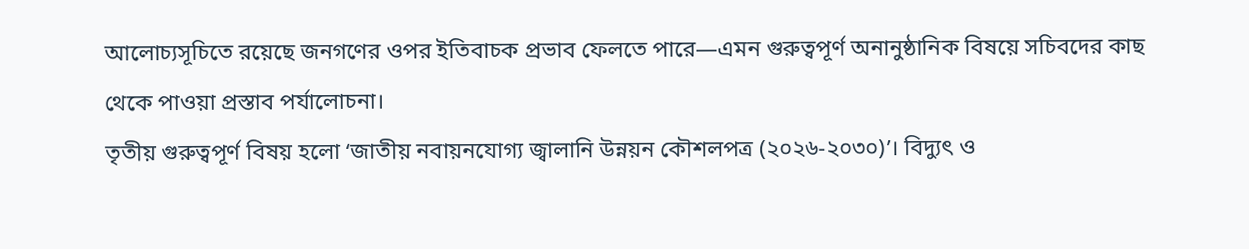আলোচ্যসূচিতে রয়েছে জনগণের ওপর ইতিবাচক প্রভাব ফেলতে পারে—এমন গুরুত্বপূর্ণ অনানুষ্ঠানিক বিষয়ে সচিবদের কাছ থেকে পাওয়া প্রস্তাব পর্যালোচনা।
তৃতীয় গুরুত্বপূর্ণ বিষয় হলো ‘জাতীয় নবায়নযোগ্য জ্বালানি উন্নয়ন কৌশলপত্র (২০২৬-২০৩০)’। বিদ্যুৎ ও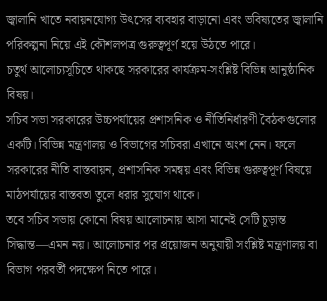জ্বালানি খাতে নবায়নযোগ্য উৎসের ব্যবহার বাড়ানো এবং ভবিষ্যতের জ্বালানি পরিকল্পনা নিয়ে এই কৌশলপত্র গুরুত্বপূর্ণ হয়ে উঠতে পারে।
চতুর্থ আলোচ্যসূচিতে থাকছে সরকারের কার্যক্রম-সংশ্লিষ্ট বিভিন্ন আনুষ্ঠানিক বিষয়।
সচিব সভা সরকারের উচ্চপর্যায়ের প্রশাসনিক ও নীতিনির্ধারণী বৈঠকগুলোর একটি। বিভিন্ন মন্ত্রণালয় ও বিভাগের সচিবরা এখানে অংশ নেন। ফলে সরকারের নীতি বাস্তবায়ন, প্রশাসনিক সমন্বয় এবং বিভিন্ন গুরুত্বপূর্ণ বিষয়ে মাঠপর্যায়ের বাস্তবতা তুলে ধরার সুযোগ থাকে।
তবে সচিব সভায় কোনো বিষয় আলোচনায় আসা মানেই সেটি চূড়ান্ত সিদ্ধান্ত—এমন নয়। আলোচনার পর প্রয়োজন অনুযায়ী সংশ্লিষ্ট মন্ত্রণালয় বা বিভাগ পরবর্তী পদক্ষেপ নিতে পারে।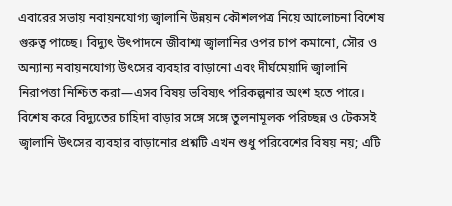এবারের সভায় নবায়নযোগ্য জ্বালানি উন্নয়ন কৌশলপত্র নিয়ে আলোচনা বিশেষ গুরুত্ব পাচ্ছে। বিদ্যুৎ উৎপাদনে জীবাশ্ম জ্বালানির ওপর চাপ কমানো, সৌর ও অন্যান্য নবায়নযোগ্য উৎসের ব্যবহার বাড়ানো এবং দীর্ঘমেয়াদি জ্বালানি নিরাপত্তা নিশ্চিত করা—এসব বিষয় ভবিষ্যৎ পরিকল্পনার অংশ হতে পারে।
বিশেষ করে বিদ্যুতের চাহিদা বাড়ার সঙ্গে সঙ্গে তুলনামূলক পরিচ্ছন্ন ও টেকসই জ্বালানি উৎসের ব্যবহার বাড়ানোর প্রশ্নটি এখন শুধু পরিবেশের বিষয় নয়; এটি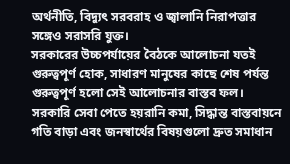অর্থনীতি, বিদ্যুৎ সরবরাহ ও জ্বালানি নিরাপত্তার সঙ্গেও সরাসরি যুক্ত।
সরকারের উচ্চপর্যায়ের বৈঠকে আলোচনা যতই গুরুত্বপূর্ণ হোক, সাধারণ মানুষের কাছে শেষ পর্যন্ত গুরুত্বপূর্ণ হলো সেই আলোচনার বাস্তব ফল। সরকারি সেবা পেতে হয়রানি কমা, সিদ্ধান্ত বাস্তবায়নে গতি বাড়া এবং জনস্বার্থের বিষয়গুলো দ্রুত সমাধান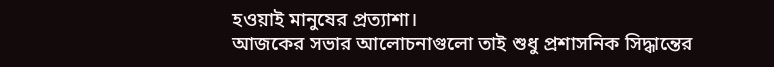হওয়াই মানুষের প্রত্যাশা।
আজকের সভার আলোচনাগুলো তাই শুধু প্রশাসনিক সিদ্ধান্তের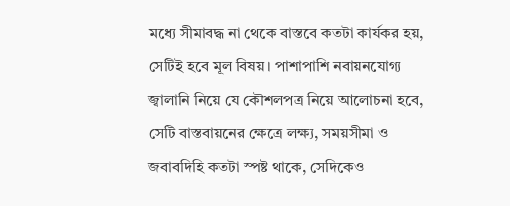মধ্যে সীমাবদ্ধ না থেকে বাস্তবে কতটা কার্যকর হয়, সেটিই হবে মূল বিষয়। পাশাপাশি নবায়নযোগ্য জ্বালানি নিয়ে যে কৌশলপত্র নিয়ে আলোচনা হবে, সেটি বাস্তবায়নের ক্ষেত্রে লক্ষ্য, সময়সীমা ও জবাবদিহি কতটা স্পষ্ট থাকে, সেদিকেও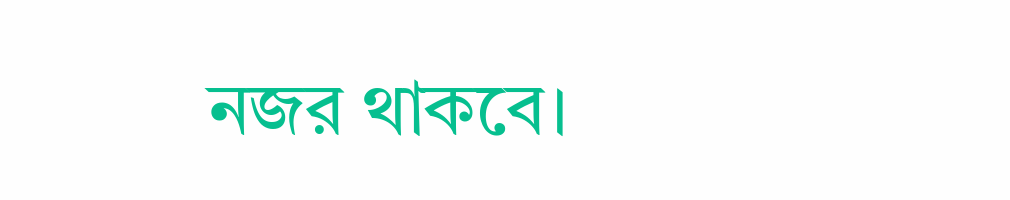নজর থাকবে।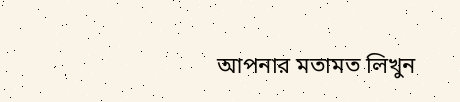আপনার মতামত লিখুন